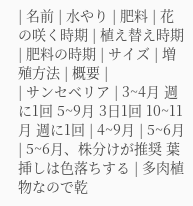| 名前 | 水やり | 肥料 | 花の咲く時期 | 植え替え時期 | 肥料の時期 | サイズ | 増殖方法 | 概要 |
| サンセベリア | 3~4月 週に1回 5~9月 3日1回 10~11月 週に1回 | 4~9月 | 5~6月 | 5~6月、株分けが推奨 葉挿しは色落ちする | 多肉植物なので乾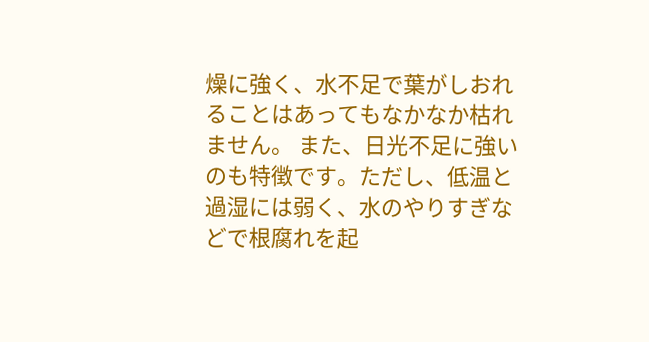燥に強く、水不足で葉がしおれることはあってもなかなか枯れません。 また、日光不足に強いのも特徴です。ただし、低温と過湿には弱く、水のやりすぎなどで根腐れを起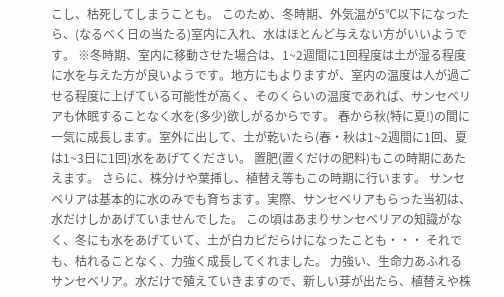こし、枯死してしまうことも。 このため、冬時期、外気温が5℃以下になったら、(なるべく日の当たる)室内に入れ、水はほとんど与えない方がいいようです。 ※冬時期、室内に移動させた場合は、1~2週間に1回程度は土が湿る程度に水を与えた方が良いようです。地方にもよりますが、室内の温度は人が過ごせる程度に上げている可能性が高く、そのくらいの温度であれば、サンセベリアも休眠することなく水を(多少)欲しがるからです。 春から秋(特に夏!)の間に一気に成長します。室外に出して、土が乾いたら(春・秋は1~2週間に1回、夏は1~3日に1回)水をあげてください。 置肥(置くだけの肥料)もこの時期にあたえます。 さらに、株分けや葉挿し、植替え等もこの時期に行います。 サンセベリアは基本的に水のみでも育ちます。実際、サンセベリアもらった当初は、水だけしかあげていませんでした。 この頃はあまりサンセベリアの知識がなく、冬にも水をあげていて、土が白カビだらけになったことも・・・ それでも、枯れることなく、力強く成長してくれました。 力強い、生命力あふれるサンセベリア。水だけで殖えていきますので、新しい芽が出たら、植替えや株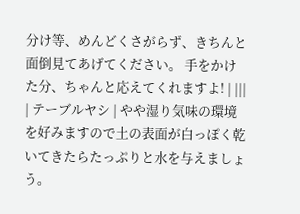分け等、めんどくさがらず、きちんと面倒見てあげてください。 手をかけた分、ちゃんと応えてくれますよ! | |||
| テーブルヤシ | やや湿り気味の環境を好みますので土の表面が白っぽく乾いてきたらたっぷりと水を与えましょう。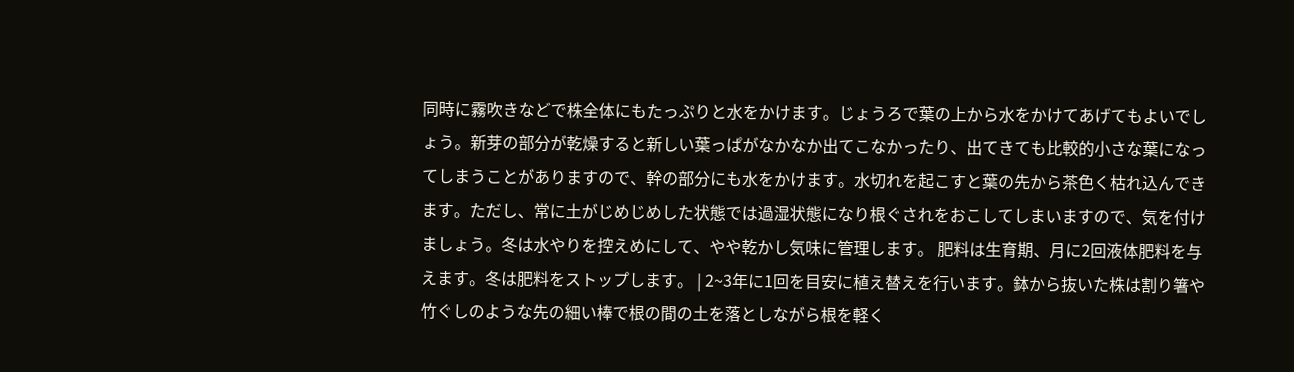同時に霧吹きなどで株全体にもたっぷりと水をかけます。じょうろで葉の上から水をかけてあげてもよいでしょう。新芽の部分が乾燥すると新しい葉っぱがなかなか出てこなかったり、出てきても比較的小さな葉になってしまうことがありますので、幹の部分にも水をかけます。水切れを起こすと葉の先から茶色く枯れ込んできます。ただし、常に土がじめじめした状態では過湿状態になり根ぐされをおこしてしまいますので、気を付けましょう。冬は水やりを控えめにして、やや乾かし気味に管理します。 肥料は生育期、月に2回液体肥料を与えます。冬は肥料をストップします。 | 2~3年に1回を目安に植え替えを行います。鉢から抜いた株は割り箸や竹ぐしのような先の細い棒で根の間の土を落としながら根を軽く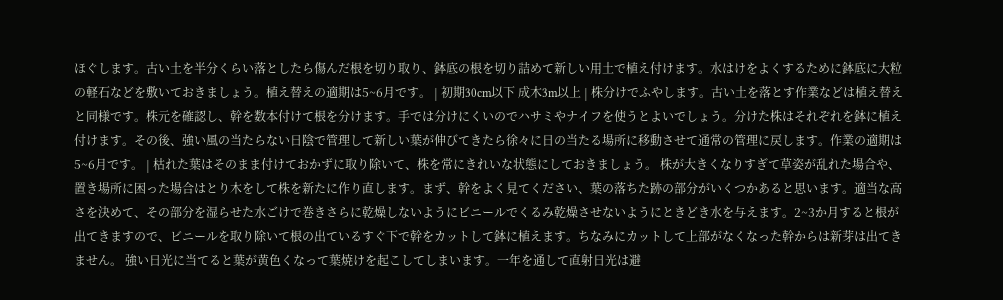ほぐします。古い土を半分くらい落としたら傷んだ根を切り取り、鉢底の根を切り詰めて新しい用土で植え付けます。水はけをよくするために鉢底に大粒の軽石などを敷いておきましょう。植え替えの適期は5~6月です。 | 初期30cm以下 成木3m以上 | 株分けでふやします。古い土を落とす作業などは植え替えと同様です。株元を確認し、幹を数本付けて根を分けます。手では分けにくいのでハサミやナイフを使うとよいでしょう。分けた株はそれぞれを鉢に植え付けます。その後、強い風の当たらない日陰で管理して新しい葉が伸びてきたら徐々に日の当たる場所に移動させて通常の管理に戻します。作業の適期は5~6月です。 | 枯れた葉はそのまま付けておかずに取り除いて、株を常にきれいな状態にしておきましょう。 株が大きくなりすぎて草姿が乱れた場合や、置き場所に困った場合はとり木をして株を新たに作り直します。まず、幹をよく見てください、葉の落ちた跡の部分がいくつかあると思います。適当な高さを決めて、その部分を湿らせた水ごけで巻きさらに乾燥しないようにビニールでくるみ乾燥させないようにときどき水を与えます。2~3か月すると根が出てきますので、ビニールを取り除いて根の出ているすぐ下で幹をカットして鉢に植えます。ちなみにカットして上部がなくなった幹からは新芽は出てきません。 強い日光に当てると葉が黄色くなって葉焼けを起こしてしまいます。一年を通して直射日光は避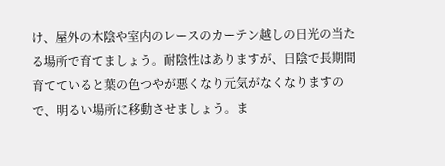け、屋外の木陰や室内のレースのカーテン越しの日光の当たる場所で育てましょう。耐陰性はありますが、日陰で長期間育てていると葉の色つやが悪くなり元気がなくなりますので、明るい場所に移動させましょう。ま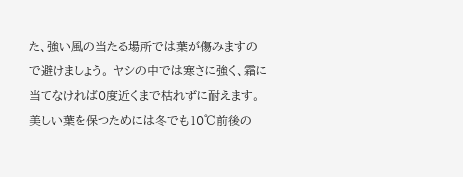た、強い風の当たる場所では葉が傷みますので避けましょう。 ヤシの中では寒さに強く、霜に当てなければ0度近くまで枯れずに耐えます。美しい葉を保つためには冬でも10℃前後の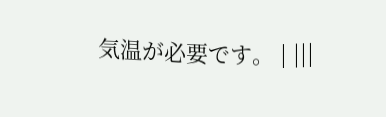気温が必要です。 | |||